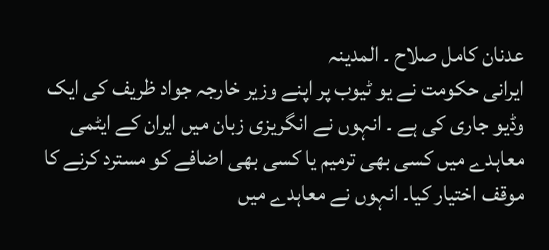عدنان کامل صلاح ۔ المدینہ
ایرانی حکومت نے یو ٹیوب پر اپنے وزیر خارجہ جواد ظریف کی ایک وڈیو جاری کی ہے ۔ انہوں نے انگریزی زبان میں ایران کے ایٹمی معاہدے میں کسی بھی ترمیم یا کسی بھی اضافے کو مسترد کرنے کا موقف اختیار کیا۔ انہوں نے معاہدے میں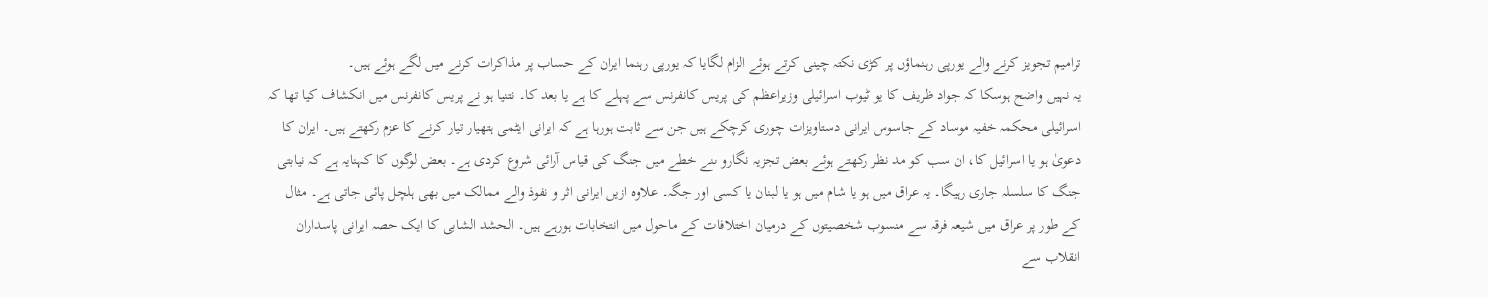ترامیم تجویز کرنے والے یورپی رہنماؤں پر کڑی نکتہ چینی کرتے ہوئے الزام لگایا کہ یورپی رہنما ایران کے حساب پر مذاکرات کرنے میں لگے ہوئے ہیں۔
یہ نہیں واضح ہوسکا کہ جواد ظریف کا یو ٹیوب اسرائیلی وزیراعظم کی پریس کانفرنس سے پہلے کا ہے یا بعد کا۔ نتنیا ہو نے پریس کانفرنس میں انکشاف کیا تھا کہ اسرائیلی محکمہ خفیہ موساد کے جاسوس ایرانی دستاویزات چوری کرچکے ہیں جن سے ثابت ہورہا ہے کہ ایرانی ایٹمی ہتھیار تیار کرنے کا عزم رکھتے ہیں۔ ایران کا دعویٰ ہو یا اسرائیل کا، ان سب کو مد نظر رکھتے ہوئے بعض تجزیہ نگارو ںنے خطے میں جنگ کی قیاس آرائی شروع کردی ہے۔ بعض لوگوں کا کہنایہ ہے کہ نیابتی جنگ کا سلسلہ جاری رہیگا۔ یہ عراق میں ہو یا شام میں ہو یا لبنان یا کسی اور جگہ۔ علاوہ ازیں ایرانی اثر و نفوذ والے ممالک میں بھی ہلچل پائی جاتی ہے۔ مثال کے طور پر عراق میں شیعہ فرقہ سے منسوب شخصیتوں کے درمیان اختلافات کے ماحول میں انتخابات ہورہے ہیں۔ الحشد الشابی کا ایک حصہ ایرانی پاسداران انقلاب سے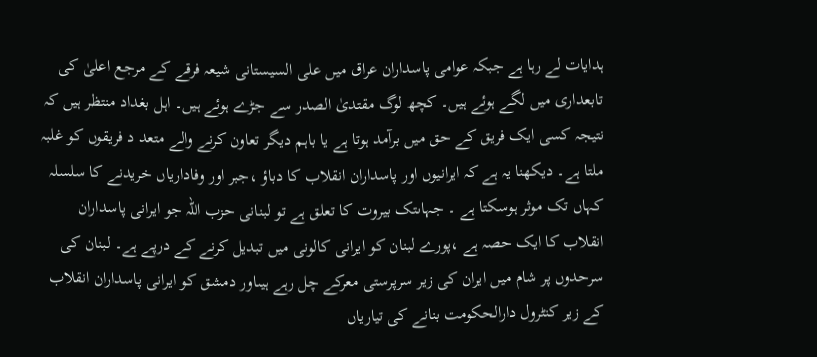ہدایات لے رہا ہے جبکہ عوامی پاسداران عراق میں علی السیستانی شیعہ فرقے کے مرجع اعلیٰ کی تابعداری میں لگے ہوئے ہیں۔ کچھ لوگ مقتدیٰ الصدر سے جڑے ہوئے ہیں۔ اہل بغداد منتظر ہیں کہ نتیجہ کسی ایک فریق کے حق میں برآمد ہوتا ہے یا باہم دیگر تعاون کرنے والے متعد د فریقوں کو غلبہ ملتا ہے۔ دیکھنا یہ ہے کہ ایرانیوں اور پاسداران انقلاب کا دباؤ ،جبر اور وفاداریاں خریدنے کا سلسلہ کہاں تک موثر ہوسکتا ہے ۔ جہاںتک بیروت کا تعلق ہے تو لبنانی حزب اللہ جو ایرانی پاسداران انقلاب کا ایک حصہ ہے ،پورے لبنان کو ایرانی کالونی میں تبدیل کرنے کے درپے ہے۔ لبنان کی سرحدوں پر شام میں ایران کی زیر سرپرستی معرکے چل رہے ہیںاور دمشق کو ایرانی پاسداران انقلاب کے زیر کنٹرول دارالحکومت بنانے کی تیاریاں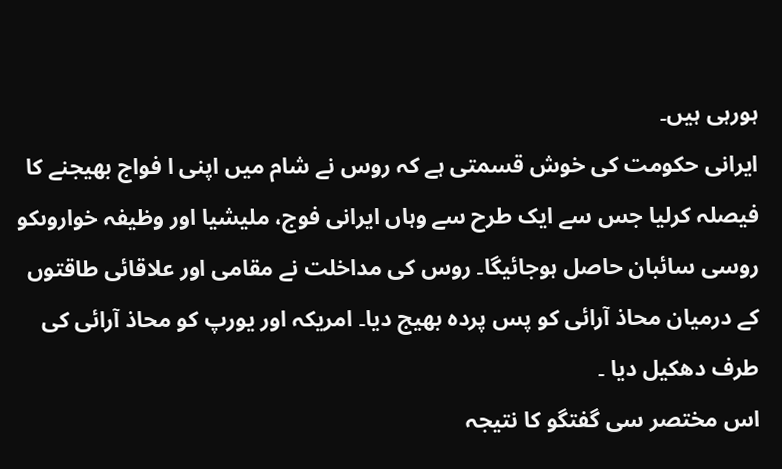ہورہی ہیں۔
ایرانی حکومت کی خوش قسمتی ہے کہ روس نے شام میں اپنی ا فواج بھیجنے کا فیصلہ کرلیا جس سے ایک طرح سے وہاں ایرانی فوج، ملیشیا اور وظیفہ خواروںکو روسی سائبان حاصل ہوجائیگا۔ روس کی مداخلت نے مقامی اور علاقائی طاقتوں کے درمیان محاذ آرائی کو پس پردہ بھیج دیا۔ امریکہ اور یورپ کو محاذ آرائی کی طرف دھکیل دیا ۔
اس مختصر سی گفتگو کا نتیجہ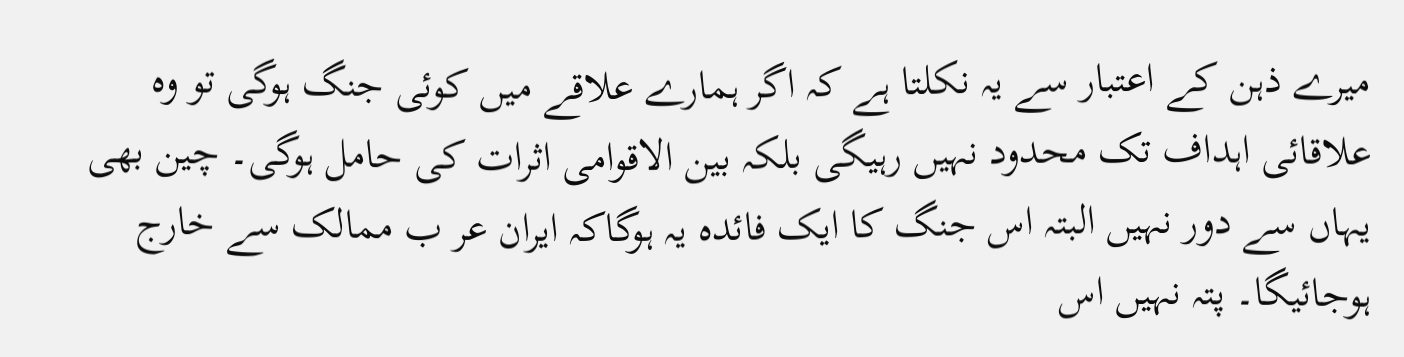میرے ذہن کے اعتبار سے یہ نکلتا ہے کہ اگر ہمارے علاقے میں کوئی جنگ ہوگی تو وہ علاقائی اہداف تک محدود نہیں رہیگی بلکہ بین الاقوامی اثرات کی حامل ہوگی۔ چین بھی یہاں سے دور نہیں البتہ اس جنگ کا ایک فائدہ یہ ہوگاکہ ایران عر ب ممالک سے خارج ہوجائیگا۔ پتہ نہیں اس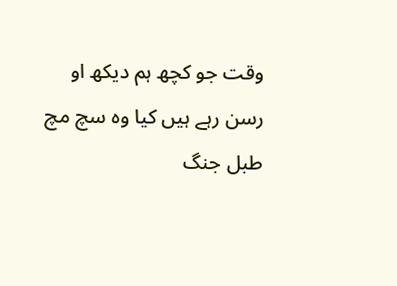وقت جو کچھ ہم دیکھ او رسن رہے ہیں کیا وہ سچ مچ طبل جنگ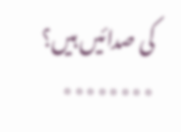کی صدائیں ہیں؟
٭٭٭٭٭٭٭٭